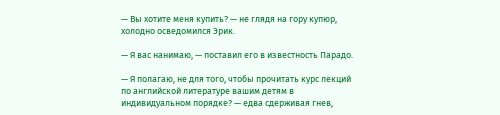— Вы хотите меня купить? — не глядя на гору купюр, холодно осведомился Эрик.

— Я вас нанимаю, — поставил его в известность Парадо.

— Я полагаю, не для того, чтобы прочитать курс лекций по английской литературе вашим детям в индивидуальном порядке? — едва сдерживая гнев,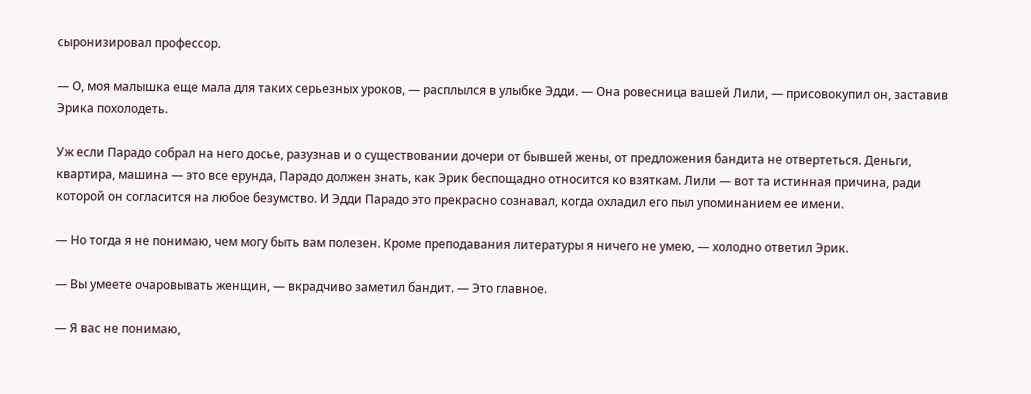сыронизировал профессор.

— О, моя малышка еще мала для таких серьезных уроков, — расплылся в улыбке Эдди. — Она ровесница вашей Лили, — присовокупил он, заставив Эрика похолодеть.

Уж если Парадо собрал на него досье, разузнав и о существовании дочери от бывшей жены, от предложения бандита не отвертеться. Деньги, квартира, машина — это все ерунда, Парадо должен знать, как Эрик беспощадно относится ко взяткам. Лили — вот та истинная причина, ради которой он согласится на любое безумство. И Эдди Парадо это прекрасно сознавал, когда охладил его пыл упоминанием ее имени.

— Но тогда я не понимаю, чем могу быть вам полезен. Кроме преподавания литературы я ничего не умею, — холодно ответил Эрик.

— Вы умеете очаровывать женщин, — вкрадчиво заметил бандит. — Это главное.

— Я вас не понимаю,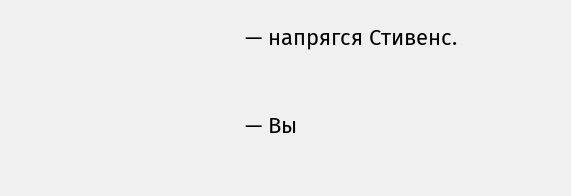— напрягся Стивенс.

— Вы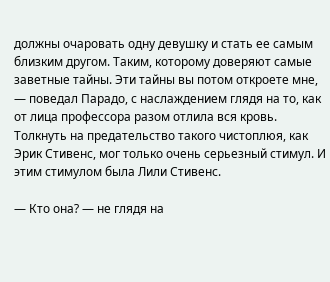должны очаровать одну девушку и стать ее самым близким другом. Таким, которому доверяют самые заветные тайны. Эти тайны вы потом откроете мне, — поведал Парадо, с наслаждением глядя на то, как от лица профессора разом отлила вся кровь. Толкнуть на предательство такого чистоплюя, как Эрик Стивенс, мог только очень серьезный стимул. И этим стимулом была Лили Стивенс.

— Кто она? — не глядя на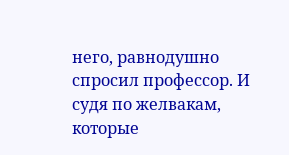него, равнодушно спросил профессор. И судя по желвакам, которые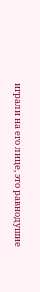играли на его лице, это равнодушие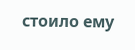стоило ему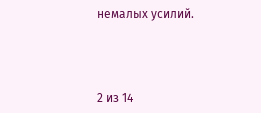немалых усилий.



2 из 14